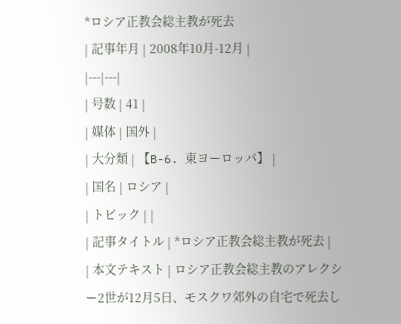*ロシア正教会総主教が死去
| 記事年月 | 2008年10月-12月 |
|---|---|
| 号数 | 41 |
| 媒体 | 国外 |
| 大分類 | 【B-6. 東ヨーロッパ】 |
| 国名 | ロシア |
| トピック | |
| 記事タイトル | *ロシア正教会総主教が死去 |
| 本文テキスト | ロシア正教会総主教のアレクシー2世が12月5日、モスクワ郊外の自宅で死去し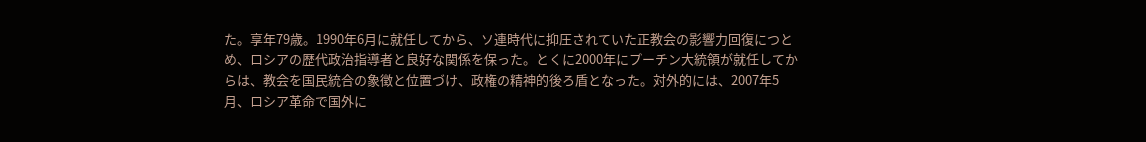た。享年79歳。1990年6月に就任してから、ソ連時代に抑圧されていた正教会の影響力回復につとめ、ロシアの歴代政治指導者と良好な関係を保った。とくに2000年にプーチン大統領が就任してからは、教会を国民統合の象徴と位置づけ、政権の精神的後ろ盾となった。対外的には、2007年5月、ロシア革命で国外に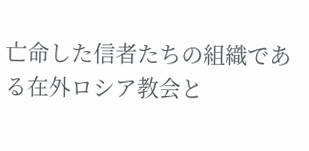亡命した信者たちの組織である在外ロシア教会と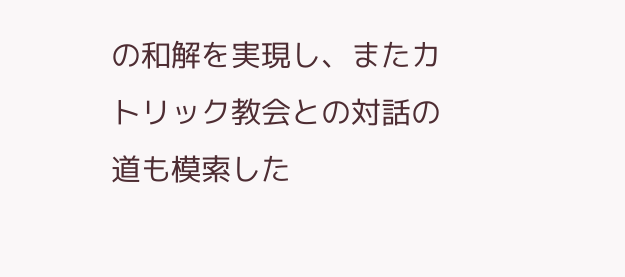の和解を実現し、またカトリック教会との対話の道も模索した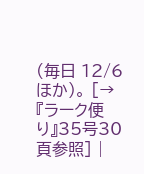(毎日 12/6ほか)。 [→『ラーク便り』35号30頁参照] |